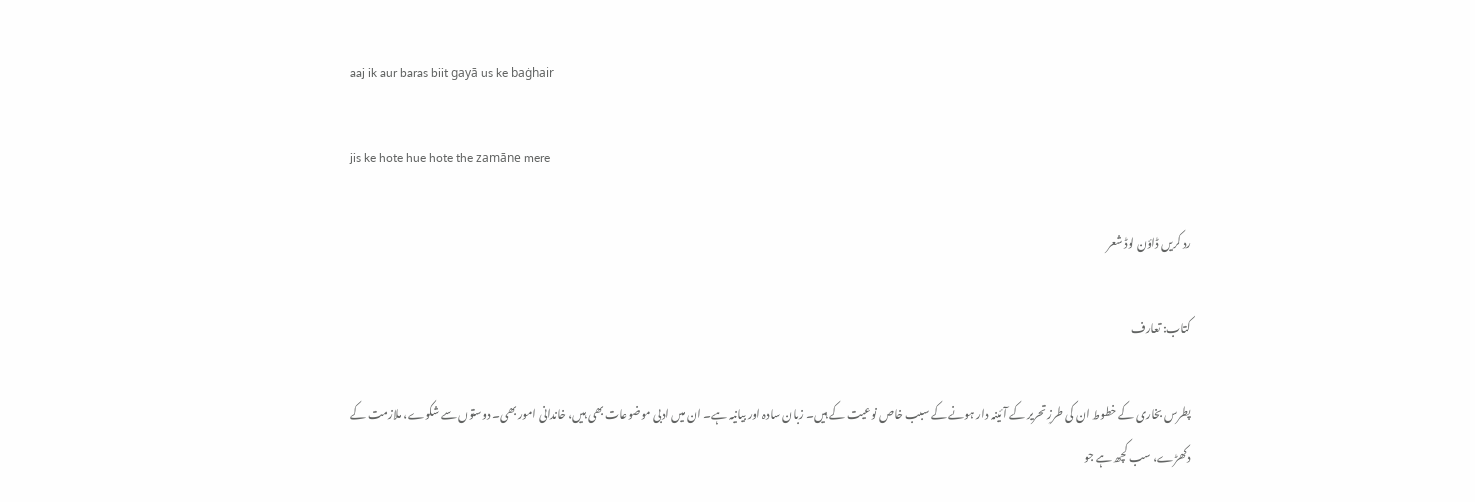aaj ik aur baras biit gayā us ke baġhair

jis ke hote hue hote the zamāne mere

رد کریں ڈاؤن لوڈ شعر

کتاب: تعارف

پطرس بخاری کے خطوط ان کی طرزِ تحریر کے آئینہ دار ہونے کے سبب خاص نوعیت کے ہیں۔ زبان سادہ اور بیانیہ ہے۔ ان میں ادبی موضوعات بھی ہیں، خاندانی امور بھی۔ دوستوں سے شکوے، ملازمت کے دکھڑے، سب کچھ ہے جو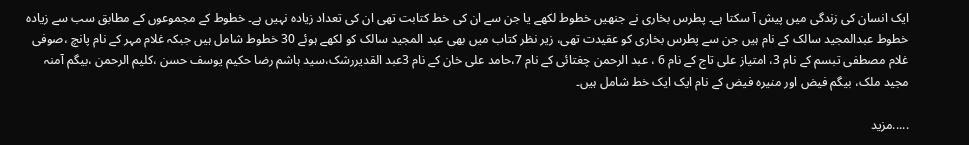ایک انسان کی زندگی میں پیش آ سکتا ہے۔ پطرس بخاری نے جنھیں خطوط لکھے یا جن سے ان کی خط کتابت تھی ان کی تعداد زیادہ نہیں ہے۔ خطوط کے مجموعوں کے مطابق سب سے زیادہ خطوط عبدالمجید سالک کے نام ہیں جن سے پطرس بخاری کو عقیدت تھی، زیر نظر کتاب میں بھی عبد المجید سالک کو لکھے ہوئے 30 خطوط شامل ہیں جبکہ غلام مہر کے نام پانچ ،صوفی غلام مصطفی تبسم کے نام 3، امتیاز علی تاج کے نام 6 ، عبد الرحمن چغتائی کے نام 7،حامد علی خان کے نام 3عبد القدیررشک،سید ہاشم رضا حکیم یوسف حسن ،کلیم الرحمن ،بیگم آمنہ مجید ملک، بیگم فیض اور منیرہ فیض کے نام ایک ایک خط شامل ہیں۔

.....مزید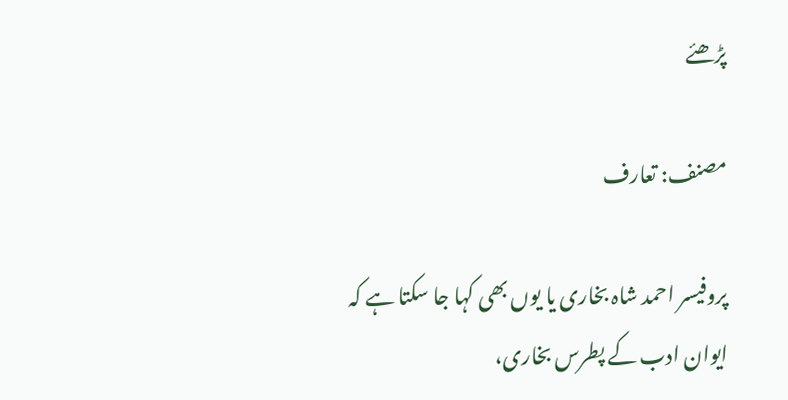پڑھئے

مصنف: تعارف

پروفیسر احمد شاہ بخاری یا یوں بھی کہا جا سکتا ہے کہ  ایوان ادب کے پطرس بخاری،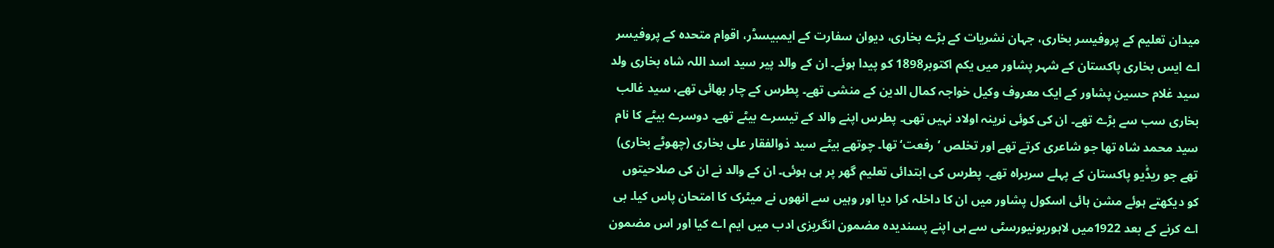میدان تعلیم کے پروفیسر بخاری، جہان نشریات کے بڑے بخاری، دیوان سفارت کے ایمبیسڈر، اقوام متحدہ کے پروفیسر اے ایس بخاری پاکستان کے شہر پشاور میں یکم اکتوبر1898 کو پیدا ہوئے۔ ان کے والد پیر سید اسد اللہ شاہ بخاری ولد سید غلام حسین پشاور کے ایک معروف وکیل خواجہ کمال الدین کے منشی تھے۔ پطرس کے چار بھائی تھے، سید غالب بخاری سب سے بڑے تھے۔ ان کی کوئی نرینہ اولاد نہیں تھی۔ پطرس اپنے والد کے تیسرے بیٹے تھے۔ دوسرے بیٹے کا نام سید محمد شاہ تھا جو شاعری کرتے تھے اور تخلص ’رفعت‘ تھا۔ چوتھے بیٹے سید ذوالفقار علی بخاری (چھوٹے بخاری) تھے جو ریڈٰیو پاکستان کے پہلے سربراہ تھے۔ پطرس کی ابتدائی تعلیم گھر پر ہی ہوئی۔ ان کے والد نے ان کی صلاحیتوں کو دیکھتے ہوئے مشن ہائی اسکول پشاور میں ان کا داخلہ کرا دیا اور وہیں سے انھوں نے میٹرک کا امتحان پاس کیا۔ بی اے کرنے کے بعد 1922میں لاہوریونیورسٹی سے ہی اپنے پسندیدہ مضمون انگریزی ادب میں ایم اے کیا اور اس مضمون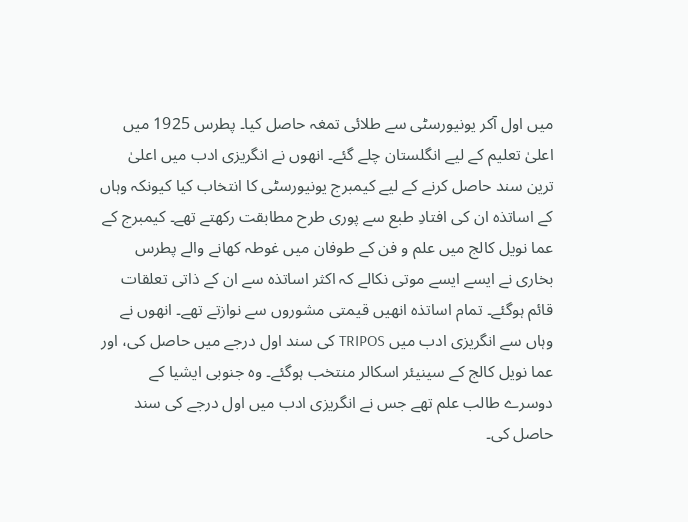میں اول آکر یونیورسٹی سے طلائی تمغہ حاصل کیا۔ پطرس 1925 میں اعلیٰ تعلیم کے لیے انگلستان چلے گئے۔ انھوں نے انگریزی ادب میں اعلیٰ ترین سند حاصل کرنے کے لیے کیمبرج یونیورسٹی کا انتخاب کیا کیونکہ وہاں کے اساتذہ ان کی افتادِ طبع سے پوری طرح مطابقت رکھتے تھے۔ کیمبرج کے عما نویل کالج میں علم و فن کے طوفان میں غوطہ کھانے والے پطرس بخاری نے ایسے ایسے موتی نکالے کہ اکثر اساتذہ سے ان کے ذاتی تعلقات قائم ہوگئے۔ تمام اساتذہ انھیں قیمتی مشوروں سے نوازتے تھے۔ انھوں نے وہاں سے انگریزی ادب میں TRIPOS کی سند اول درجے میں حاصل کی، اور عما نویل کالج کے سینیئر اسکالر منتخب ہوگئے۔ وہ جنوبی ایشیا کے دوسرے طالب علم تھے جس نے انگریزی ادب میں اول درجے کی سند حاصل کی۔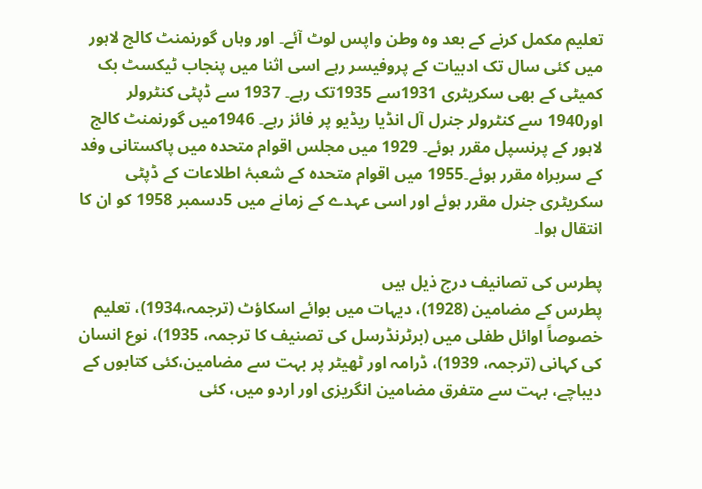تعلیم مکمل کرنے کے بعد وہ وطن واپس لوٹ آئے۔ اور وہاں گورنمنٹ کالج لاہور میں کئی سال تک ادبیات کے پروفیسر رہے اسی اثنا میں پنجاب ٹیکسٹ بک کمیٹی کے بھی سکریٹری 1931سے 1935تک رہے۔ 1937 سے ڈپٹی کنٹرولر اور1940 سے کنٹرولر جنرل آل انڈیا ریڈیو پر فائز رہے۔ 1946میں گورنمنٹ کالج لاہور کے پرنسپل مقرر ہوئے۔ 1929 میں مجلس اقوام متحدہ میں پاکستانی وفد کے سربراہ مقرر ہوئے۔1955 میں اقوام متحدہ کے شعبۂ اطلاعات کے ڈپٹی سکریٹری جنرل مقرر ہوئے اور اسی عہدے کے زمانے میں 5دسمبر 1958 کو ان کا انتقال ہوا۔

پطرس کی تصانیف درج ذیل ہیں
پطرس کے مضامین (1928)، دیہات میں بوائے اسکاؤٹ (ترجمہ،1934)، تعلیم خصوصاً اوائل طفلی میں (برٹرنڈرسل کی تصنیف کا ترجمہ، 1935)، نوع انسان کی کہانی (ترجمہ، 1939)، ڈرامہ اور ٹھیٹر پر بہت سے مضامین،کئی کتابوں کے دیباچے، بہت سے متفرق مضامین انگریزی اور اردو میں، کئی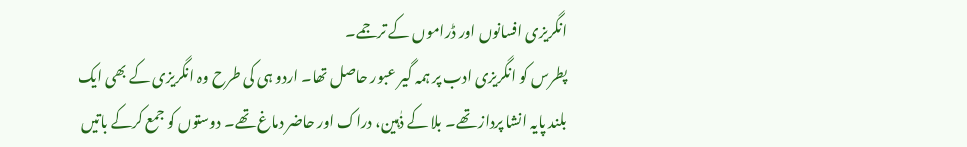انگریزی افسانوں اور ڈراموں کے ترجمے۔
پطرس کو انگریزی ادب پر ہمہ گیر عبور حاصل تھا۔ اردو ہی کی طرح وہ انگریزی کے بھی ایک بلند پایہ انشا پرداز تھے۔ بلا کے ذٰہین، دراک اور حاضر دماغ تھے۔ دوستوں کو جمع کرکے باتیں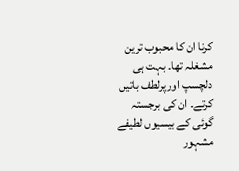کرنا ان کا محبوب ترین مشغلہ تھا۔ بہت ہی دلچسپ اورپرلطف باتیں کرتے۔ ان کی برجستہ گوئی کے بیسیوں لطیفے مشہور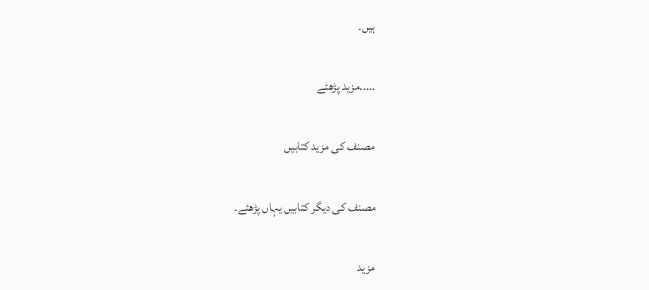ہیں۔

.....مزید پڑھئے

مصنف کی مزید کتابیں

مصنف کی دیگر کتابیں یہاں پڑھئے۔

مزید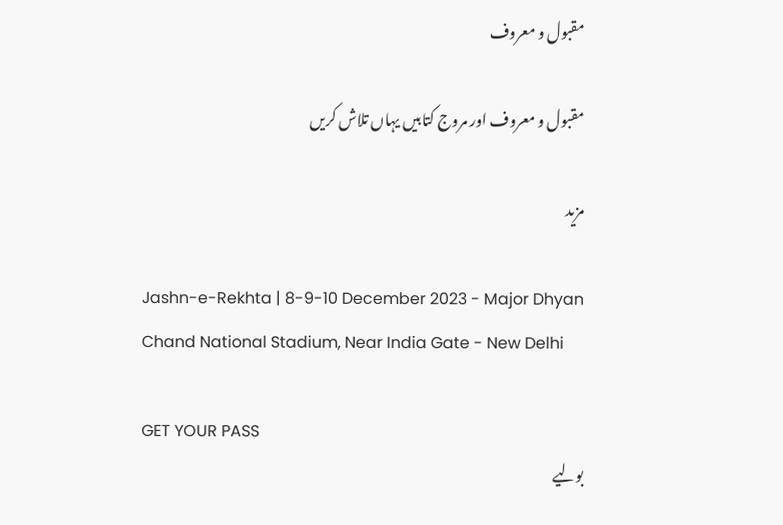مقبول و معروف

مقبول و معروف اور مروج کتابیں یہاں تلاش کریں

مزید

Jashn-e-Rekhta | 8-9-10 December 2023 - Major Dhyan Chand National Stadium, Near India Gate - New Delhi

GET YOUR PASS
بولیے